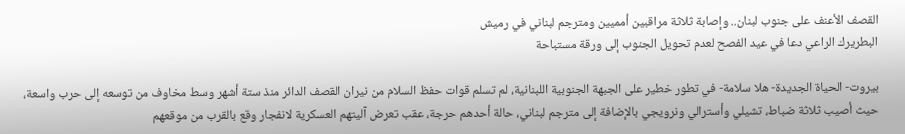القصف الأعنف على جنوب لبنان.. وإصابة ثلاثة مراقبين أمميين ومترجم لبناني في رميش
البطريرك الراعي دعا في عيد الفصح لعدم تحويل الجنوب إلى ورقة مستباحة

بيروت- الحياة الجديدة- هلا سلامة- في تطور خطير على الجبهة الجنوبية اللبنانية، لم تسلم قوات حفظ السلام من نيران القصف الدائر منذ ستة أشهر وسط مخاوف من توسعه إلى حرب واسعة، حيث أصيب ثلاثة ضباط، تشيلي وأسترالي ونرويجي بالإضافة إلى مترجم لبناني، حالة أحدهم حرجة، عقب تعرض آليتهم العسكرية لانفجار وقع بالقرب من موقعهم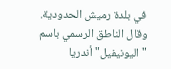في بلدة رميش الحدودية.
وقال الناطق الرسمي باسم "اليونيفيل" أندريا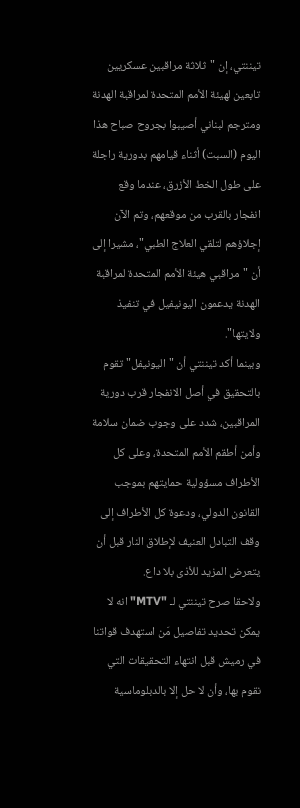تيننتي، إن "ثلاثة مراقبين عسكريين تابعين لهيئة الأمم المتحدة لمراقبة الهدنة ومترجم لبناني أصيبوا بجروح صباح هذا اليوم (السبت) أثناء قيامهم بدورية راجلة على طول الخط الأزرق، عندما وقع انفجار بالقرب من موقعهم، وتم الآن إجلاؤهم لتلقي العلاج الطبي"، مشيرا إلى أن "مراقبي هيئة الأمم المتحدة لمراقبة الهدنة يدعمون اليونيفيل في تنفيذ ولايتها".
وبينما أكد تيننتي أن "اليونيفل" تقوم بالتحقيق في أصل الانفجار قرب دورية المراقبين، شدد على وجوب ضمان سلامة وأمن أطقم الأمم المتحدة، وعلى كل الأطراف مسؤولية حمايتهم بموجب القانون الدولي، ودعوة كل الأطراف إلى وقف التبادل العنيف لإطلاق النار قبل أن يتعرض المزيد للأذى بلا داع.
ولاحقا صرح تيننتي لـ "MTV" انه لا يمكن تحديد تفاصيل مَن استهدف قواتنا في رميش قبل انتهاء التحقيقات التي نقوم بها، وأن لا حل إلا بالدبلوماسية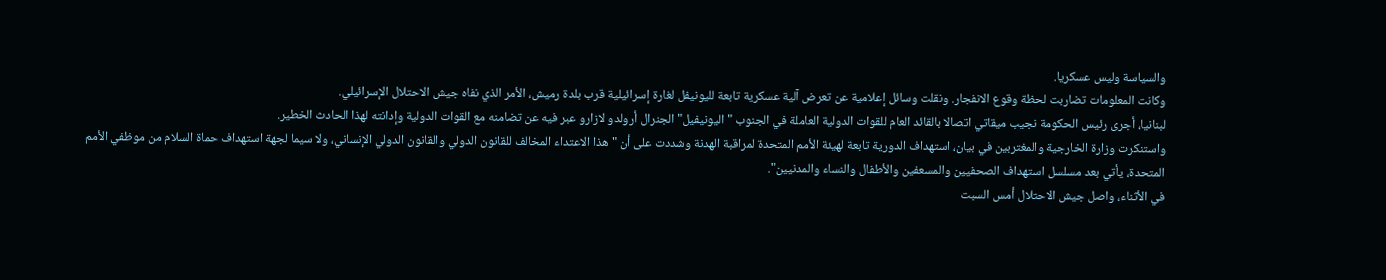والسياسة وليس عسكريا.
وكانت المعلومات تضاربت لحظة وقوع الانفجار. ونقلت وسائل إعلامية عن تعرض آلية عسكرية تابعة لليونيفل لغارة إسرائيلية قرب بلدة رميش، الأمر الذي نفاه جيش الاحتلال الإسرائيلي.
لبنانيا، أجرى رئيس الحكومة نجيب ميقاتي اتصالا بالقائد العام للقوات الدولية العاملة في الجنوب "اليونيفيل" الجنرال أرولدو لازارو عبر فيه عن تضامنه مع القوات الدولية وإدانته لهذا الحادث الخطير.
واستنكرت وزارة الخارجية والمغتربين في بيان، استهداف الدورية تابعة لهيئة الأمم المتحدة لمراقبة الهدنة وشددت على أن "هذا الاعتداء المخالف للقانون الدولي والقانون الدولي الإنساني، ولا سيما لجهة استهداف حماة السلام من موظفي الأمم المتحدة، يأتي بعد مسلسل استهداف الصحفيين والمسعفين والأطفال والنساء والمدنيين".
في الأثناء، واصل جيش الاحتلال أمس السبت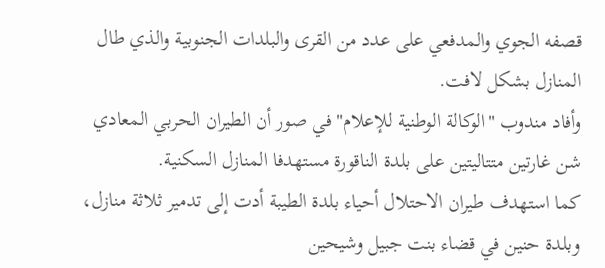قصفه الجوي والمدفعي على عدد من القرى والبلدات الجنوبية والذي طال المنازل بشكل لافت.
وأفاد مندوب "الوكالة الوطنية للإعلام" في صور أن الطيران الحربي المعادي شن غارتين متتاليتين على بلدة الناقورة مستهدفا المنازل السكنية.
كما استهدف طيران الاحتلال أحياء بلدة الطيبة أدت إلى تدمير ثلاثة منازل، وبلدة حنين في قضاء بنت جبيل وشيحين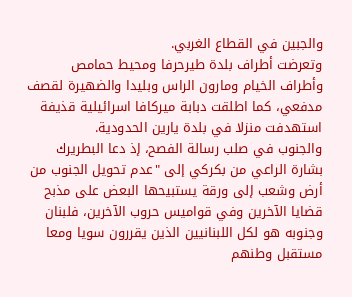والجبين في القطاع الغربي.
وتعرضت أطراف بلدة طيرحرفا ومحيط حمامص وأطراف الخيام ومارون الراس وبليدا والضهيرة لقصف مدفعي، كما اطلقت دبابة ميركافا اسرائيلية قذيفة استهدفت منزلا في بلدة يارين الحدودية.
والجنوب في صلب رسالة الفصح، إذ دعا البطريرك بشارة الراعي من بكركي إلى "عدم تحويل الجنوب من أرض وشعب إلى ورقة يستبيحها البعض على مذبح قضايا الآخرين وفي قواميس حروب الآخرين، فلبنان وجنوبه هو لكل اللبنانيين الذين يقررون سويا ومعا مستقبل وطنهم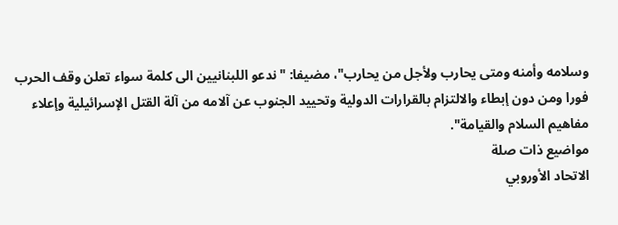وسلامه وأمنه ومتى يحارب ولأجل من يحارب"، مضيفا: "ندعو اللبنانيين الى كلمة سواء تعلن وقف الحرب فورا ومن دون إبطاء والالتزام بالقرارات الدولية وتحييد الجنوب عن آلامه من آلة القتل الإسرائيلية وإعلاء مفاهيم السلام والقيامة".
مواضيع ذات صلة
الاتحاد الأوروبي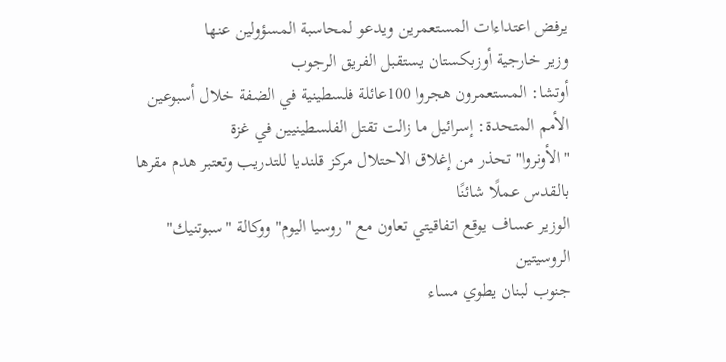يرفض اعتداءات المستعمرين ويدعو لمحاسبة المسؤولين عنها
وزير خارجية أوزبكستان يستقبل الفريق الرجوب
أوتشا: المستعمرون هجروا 100عائلة فلسطينية في الضفة خلال أسبوعين
الأمم المتحدة: إسرائيل ما زالت تقتل الفلسطينيين في غزة
"الأونروا" تحذر من إغلاق الاحتلال مركز قلنديا للتدريب وتعتبر هدم مقرها بالقدس عملًا شائنًا
الوزير عساف يوقع اتفاقيتي تعاون مع "روسيا اليوم" ووكالة "سبوتنيك" الروسيتين
جنوب لبنان يطوي مساء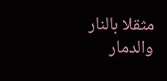مثقلا بالنار والدمار